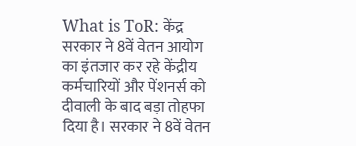What is ToR: केंद्र सरकार ने 8वें वेतन आयोग का इंतजार कर रहे केंद्रीय कर्मचारियों और पेंशनर्स को दीवाली के बाद बड़ा तोहफा दिया है। सरकार ने 8वें वेतन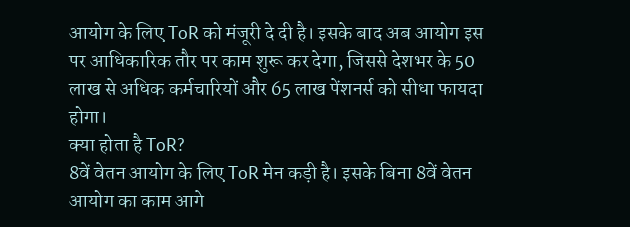आयोग के लिए ToR को मंजूरी दे दी है। इसके बाद अब आयोग इस पर आधिकारिक तौर पर काम शुरू कर देगा, जिससे देशभर के 50 लाख से अधिक कर्मचारियों और 65 लाख पेंशनर्स को सीधा फायदा होगा।
क्या होता है ToR?
8वें वेतन आयोग के लिए ToR मेन कड़ी है। इसके बिना 8वें वेतन आयोग का काम आगे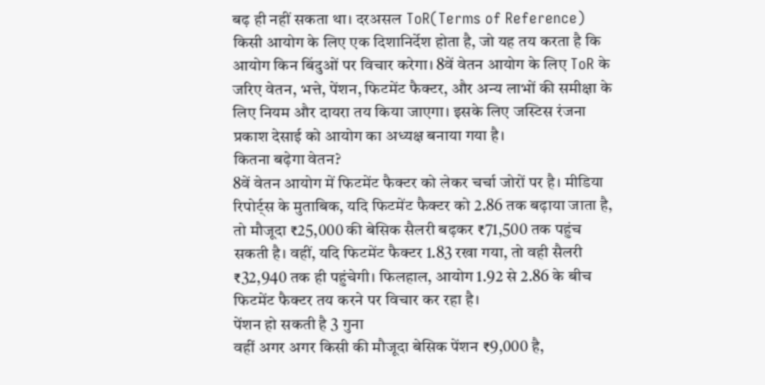बढ़ ही नहीं सकता था। दरअसल ToR(Terms of Reference) किसी आयोग के लिए एक दिशानिर्देश होता है, जो यह तय करता है कि आयोग किन बिंदुओं पर विचार करेगा। 8वें वेतन आयोग के लिए ToR के जरिए वेतन, भत्ते, पेंशन, फिटमेंट फैक्टर, और अन्य लाभों की समीक्षा के लिए नियम और दायरा तय किया जाएगा। इसके लिए जस्टिस रंजना प्रकाश देसाई को आयोग का अध्यक्ष बनाया गया है।
कितना बढ़ेगा वेतन?
8वें वेतन आयोग में फिटमेंट फैक्टर को लेकर चर्चा जोरों पर है। मीडिया रिपोर्ट्स के मुताबिक, यदि फिटमेंट फैक्टर को 2.86 तक बढ़ाया जाता है, तो मौजूदा ₹25,000 की बेसिक सैलरी बढ़कर ₹71,500 तक पहुंच सकती है। वहीं, यदि फिटमेंट फैक्टर 1.83 रखा गया, तो वही सैलरी ₹32,940 तक ही पहुंचेगी। फिलहाल, आयोग 1.92 से 2.86 के बीच फिटमेंट फैक्टर तय करने पर विचार कर रहा है।
पेंशन हो सकती है 3 गुना
वहीं अगर अगर किसी की मौजूदा बेसिक पेंशन ₹9,000 है,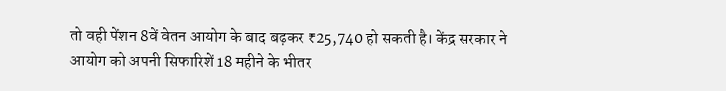तो वही पेंशन 8वें वेतन आयोग के बाद बढ़कर ₹25,740 हो सकती है। केंद्र सरकार ने आयोग को अपनी सिफारिशें 18 महीने के भीतर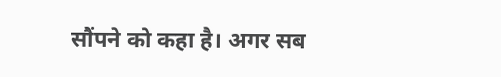सौंपने को कहा है। अगर सब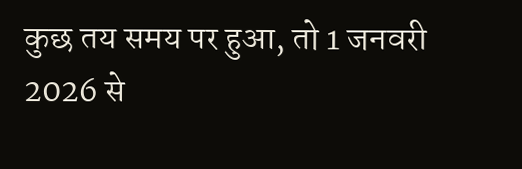कुछ तय समय पर हुआ, तो 1 जनवरी 2026 से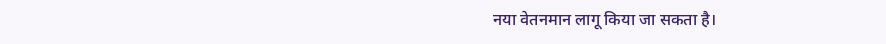नया वेतनमान लागू किया जा सकता है।